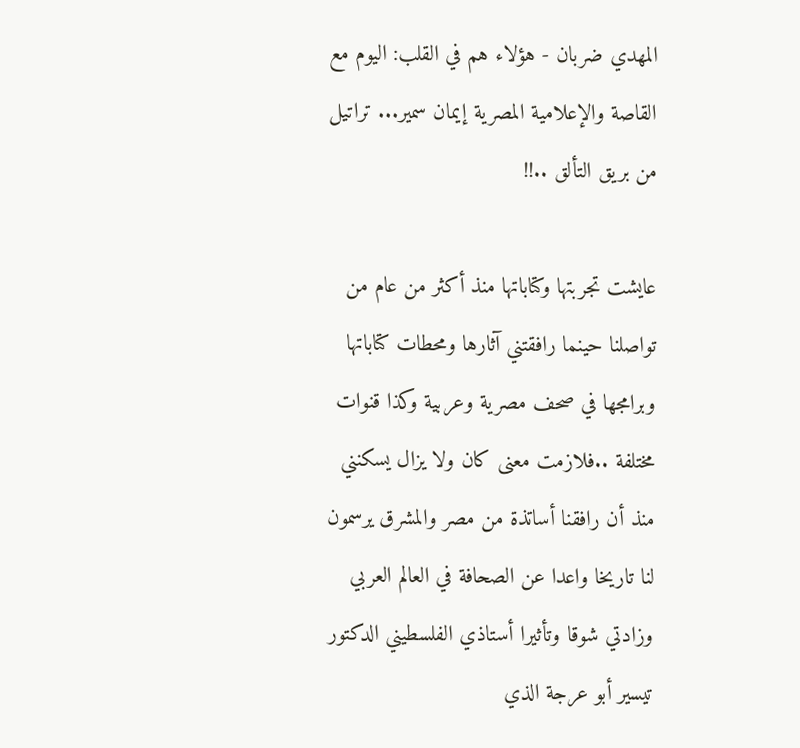المهدي ضربان - هؤلاء هم في القلب: اليوم مع القاصة والإعلامية المصرية إيمان سمير... تراتيل من بريق التألق ..!!

عايشت تجربتها وكتاباتها منذ أكثر من عام من تواصلنا حينما رافقتني آثارها ومحطات كتاباتها وبرامجها في صحف مصرية وعربية وكذا قنوات مختلفة ..فلازمت معنى كان ولا يزال يسكنني منذ أن رافقنا أساتذة من مصر والمشرق يرسمون لنا تاريخا واعدا عن الصحافة في العالم العربي وزادتي شوقا وتأثيرا أستاذي الفلسطيني الدكتور تيسير أبو عرجة الذي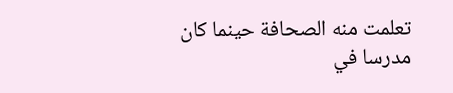تعلمت منه الصحافة حينما كان مدرسا في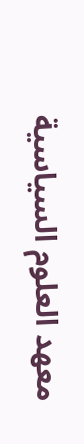معهد العلوم السياسية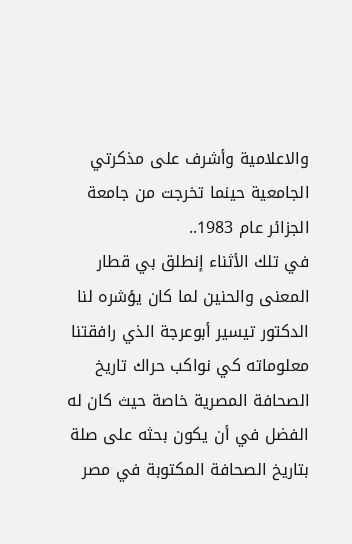والاعلامية وأشرف على مذكرتي الجامعية حينما تخرجت من جامعة الجزائر عام 1983..
في تلك الأثناء إنطلق بي قطار المعنى والحنين لما كان يؤشره لنا الدكتور تيسير أبوعرجة الذي رافقتنا معلوماته كي نواكب حراك تاريخ الصحافة المصرية خاصة حيث كان له الفضل في أن يكون بحثه على صلة بتاريخ الصحافة المكتوبة في مصر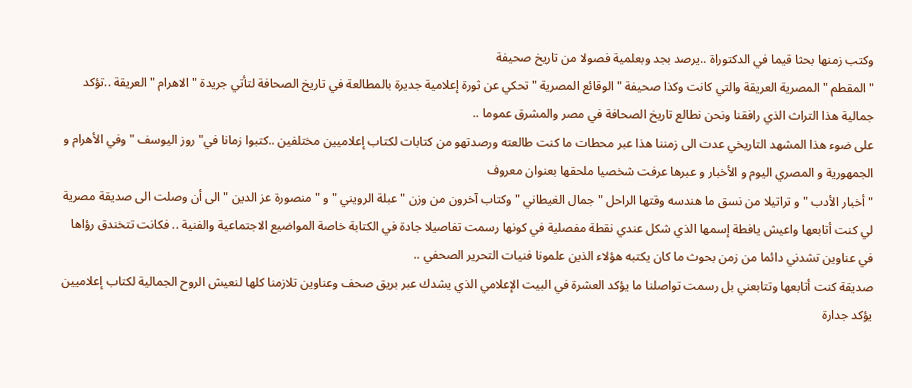وكتب زمنها بحثا قيما في الدكتوراة ..يرصد بجد وبعلمية فصولا من تاريخ صحيفة
" المقطم " المصرية العريقة والتي كانت وكذا صحيفة " الوقائع المصرية " تحكي عن ثورة إعلامية جديرة بالمطالعة في تاريخ الصحافة لتأتي جريدة " الاهرام " العريقة ..تؤكد جمالية هذا التراث الذي رافقنا ونحن نطالع تاريخ الصحافة في مصر والمشرق عموما ..
على ضوء هذا المشهد التاريخي عدت الى زمننا هذا عبر محطات ما كنت طالعته ورصدتهو من كتابات لكتاب إعلاميين مختلفين ..كتبوا زمانا في" روز اليوسف " وفي الأهرام و الجمهورية و المصري اليوم و الأخبار و عبرها عرفت شخصيا ملحقها بعنوان معروف
" أخبار الأدب " و تراتيلا من نسق ما هندسه وقتها الراحل " جمال الغيطاني " وكتاب آخرون من وزن " عبلة الرويني " و " منصورة عز الدين " الى أن وصلت الى صديقة مصرية لي كنت أتابعها واعيش يافطة إسمها الذي شكل عندي نقطة مفصلية في كونها رسمت تفاصيلا جادة في الكتابة خاصة المواضيع الاجتماعية والفنية .. فكانت تتخندق رؤاها في عناوين تشدني دائما من زمن بحوث ما كان يكتبه هؤلاء الذين علمونا فنيات التحرير الصحفي ..
صديقة كنت أتابعها وتتابعني بل رسمت تواصلنا ما يؤكد العشرة في البيت الإعلامي الذي يشدك عبر بريق صحف وعناوين تلازمنا كلها لنعيش الروح الجمالية لكتاب إعلاميين يؤكد جدارة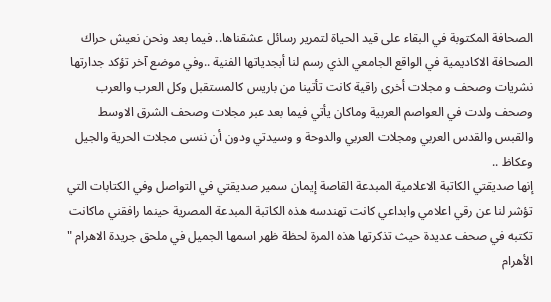الصحافة المكتوبة في البقاء على قيد الحياة لتمرير رسائل عشقناها.. فيما بعد ونحن نعيش حراك الصحافة الاكاديمية في الواقع الجامعي الذي رسم لنا أبجدياتها الفنية ..وفي موضع آخر تؤكد جدارتها نشريات وصحف و مجلات أخرى راقية كانت تأتينا من باريس كالمستقبل وكل العرب والعرب وصحف ولدت في العواصم العربية وماكان يأتي فيما بعد عبر مجلات وصحف الشرق الاوسط والقبس والقدس العربي ومجلات العربي والدوحة و وسيدتي ودون أن ننسى مجلات الحرية والجيل وعكاظ ..
إنها صديقتي الكاتبة الاعلامية المبدعة القاصة إيمان سمير صديقتي في التواصل وفي الكتابات التي تؤشر لنا عن رقي اعلامي وابداعي كانت تهندسه هذه الكاتبة المبدعة المصرية حينما رافقني ماكانت تكتبه في صحف عديدة حيث تذكرتها هذه المرة لحظة ظهر اسمها الجميل في ملحق جريدة الاهرام " الأهرام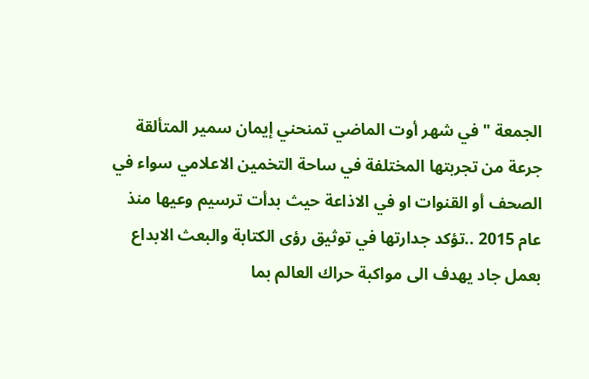الجمعة " في شهر أوت الماضي تمنحني إيمان سمير المتألقة جرعة من تجربتها المختلفة في ساحة التخمين الاعلامي سواء في الصحف أو القنوات او في الاذاعة حيث بدأت ترسيم وعيها منذ عام 2015 ..تؤكد جدارتها في توثيق رؤى الكتابة والبعث الابداع بعمل جاد يهدف الى مواكبة حراك العالم بما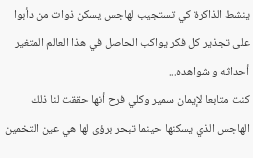ينشط الذاكرة كي تستجيب لهاجس يسكن ذوات من دأبوا على تجذير كل فكر يواكب الحاصل في هذا العالم المتغير أحداثه و شواهده...
كنت متابعا لإيمان سمير وكلي فرح أنها حققت لنا ذلك الهاجس الذي يسكنها حينما تبحر برؤى لها هي عين التخمين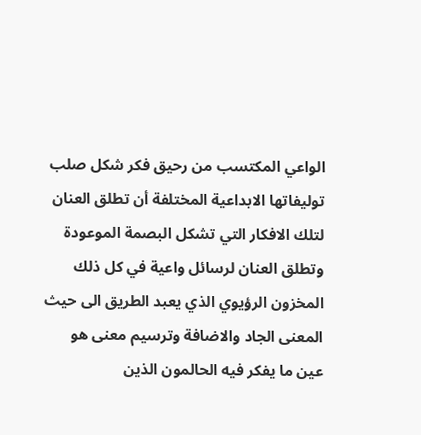الواعي المكتسب من رحيق فكر شكل صلب توليفاتها الابداعية المختلفة أن تطلق العنان لتلك الافكار التي تشكل البصمة الموعودة وتطلق العنان لرسائل واعية في كل ذلك المخزون الرؤيوي الذي يعبد الطريق الى حيث المعنى الجاد والاضافة وترسيم معنى هو عين ما يفكر فيه الحالمون الذين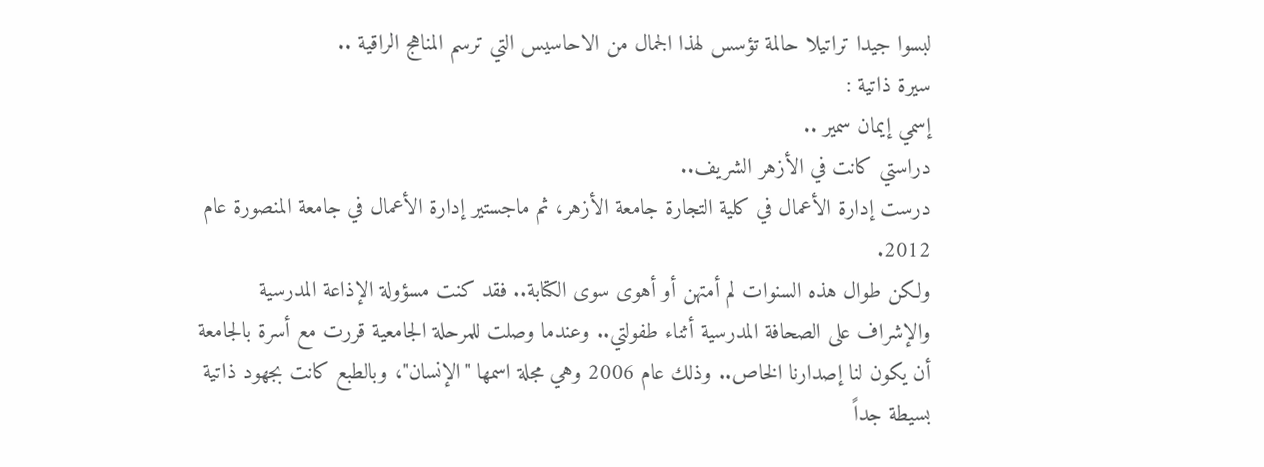لبسوا جيدا تراتيلا حالمة تؤسس لهذا الجمال من الاحاسيس التي ترسم المناهج الراقية ..
سيرة ذاتية :
إسمي إيمان سمير ..
دراستي كانت في الأزهر الشريف..
درست إدارة الأعمال في كلية التجارة جامعة الأزهر، ثم ماجستير إدارة الأعمال في جامعة المنصورة عام 2012.
ولكن طوال هذه السنوات لم أمتهن أو أهوى سوى الكتابة.. فقد كنت مسؤولة الإذاعة المدرسية والإشراف على الصحافة المدرسية أثناء طفولتي.. وعندما وصلت للمرحلة الجامعية قررت مع أسرة بالجامعة أن يكون لنا إصدارنا الخاص.. وذلك عام 2006 وهي مجلة اسمها "الإنسان"، وبالطبع كانت بجهود ذاتية بسيطة جداً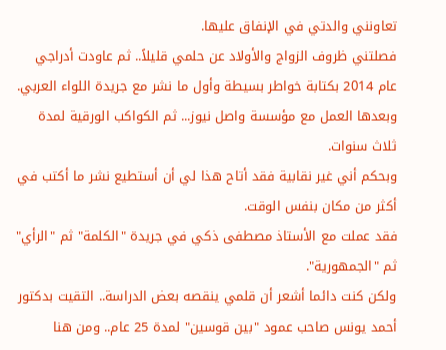تعاونني والدتي في الإنفاق عليها.
فصلتني ظروف الزواج والأولاد عن حلمي قليلاً.. ثم عاودت أدراجي عام 2014 بكتابة خواطر بسيطة وأول ما نشر مع جريدة اللواء العربي.
وبعدها العمل مع مؤسسة واصل نيوز... ثم الكواكب الورقية لمدة ثلاث سنوات.
وبحكم أني غير نقابية فقد أتاح هذا لي أن أستطيع نشر ما أكتب في أكثر من مكان بنفس الوقت.
فقد عملت مع الأستاذ مصطفى ذكي في جريدة "الكلمة" ثم "الرأي" ثم "الجمهورية".
ولكن كنت دائما أشعر أن قلمي ينقصه بعض الدراسة.. التقيت بدكتور أحمد يونس صاحب عمود "بين قوسين" لمدة 25 عام.. ومن هنا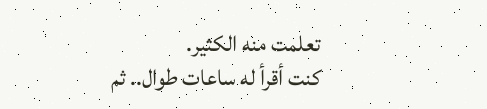تعلمت منه الكثير.
كنت أقرأ له ساعات طوال.. ثم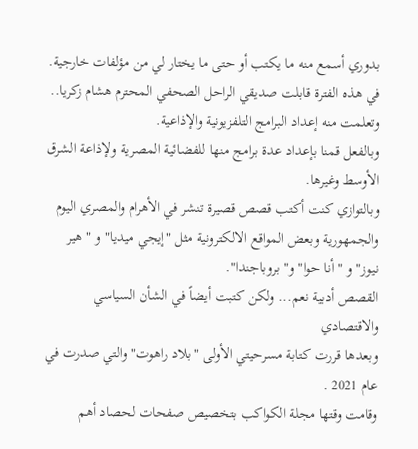بدوري أسمع منه ما يكتب أو حتى ما يختار لي من مؤلفات خارجية.
في هذه الفترة قابلت صديقي الراحل الصحفي المحترم هشام زكريا.. وتعلمت منه إعداد البرامج التلفزيونية والإذاعية.
وبالفعل قمنا بإعداد عدة برامج منها للفضائية المصرية ولإذاعة الشرق الأوسط وغيرها.
وبالتوازي كنت أكتب قصص قصيرة تنشر في الأهرام والمصري اليوم والجمهورية وبعض المواقع الالكترونية مثل "إيجي ميديا" و " هير نيوز"و " أنا حوا" و"بروباجندا".
القصص أدبية نعم... ولكن كتبت أيضاً في الشأن السياسي والاقتصادي
وبعدها قررت كتابة مسرحيتي الأولى "بلاد راهوت" والتي صدرت في عام 2021 .
وقامت وقتها مجلة الكواكب بتخصيص صفحات لحصاد أهم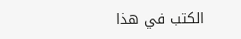الكتب في هذا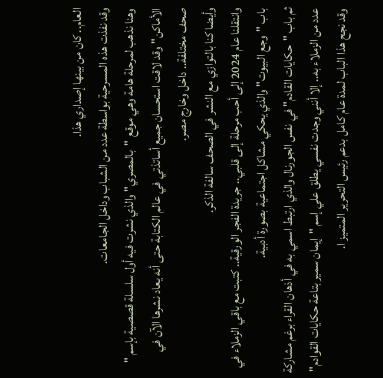العام.. كان من بينها إصداري هذا.
وقد نفذت هذه المسرحية بواسطة عدد من الشباب وداخل الجامعات.
وهنا نذهب لمرحلة هامة وهي موقع "بالمصري" والذي نشرت فيه أول سلسلة قصصية بإسم "
الأماكن" وقد لاقت استحسان جميع أساتذتي في عالم الكتابة حتى أنه يعاد نشرها الآن في صحف مختلفة.. داخل وخارج مصر.
وأيضا كنا بالتوازي مع النشر في الصحف سالفة الذكر.
وانتقلنا عام 2024 إلى أحب مرحلة إلى قلبي.. جريدة الفجر الورقية.. كتبت مع باقي الزملاء في باب "وجع البيوت" والذي يحكي مشاكل اجتماعية بصورة أدبية.
ثم باب "حكايات القادم" في نفس الجورنال والذي ارتبط اسمي به في أذهان القراء برغم مشاركة عدد من الزملاء به.. إلا أنني وجدت نفسي يطلق علي إسم "إيمان سمير بتاعة حكايات القوادم" وقد نجح هذا الباب لمدة عام كامل بدعم رئيس التحرير المتميز ا.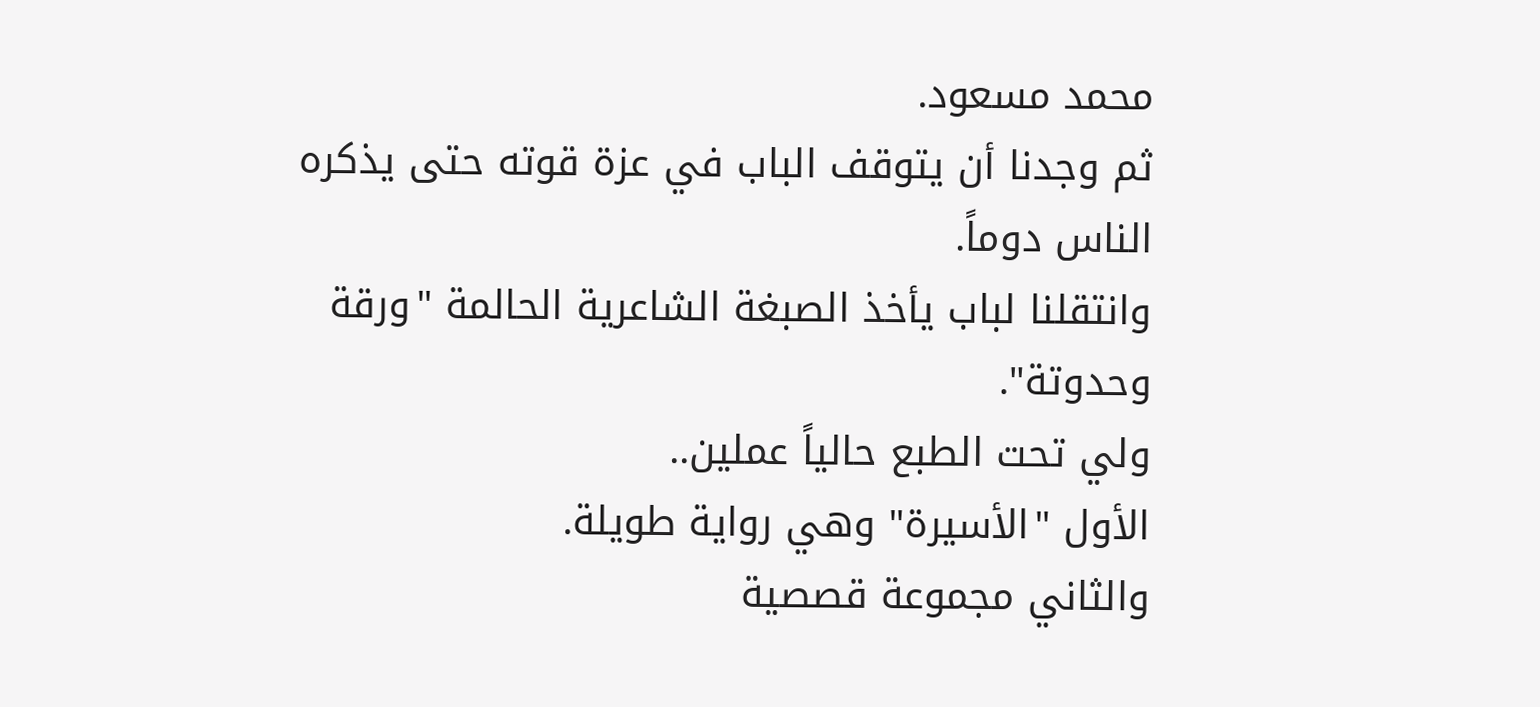محمد مسعود.
ثم وجدنا أن يتوقف الباب في عزة قوته حتى يذكره الناس دوماً.
وانتقلنا لباب يأخذ الصبغة الشاعرية الحالمة "ورقة وحدوتة".
ولي تحت الطبع حالياً عملين..
الأول "الأسيرة" وهي رواية طويلة.
والثاني مجموعة قصصية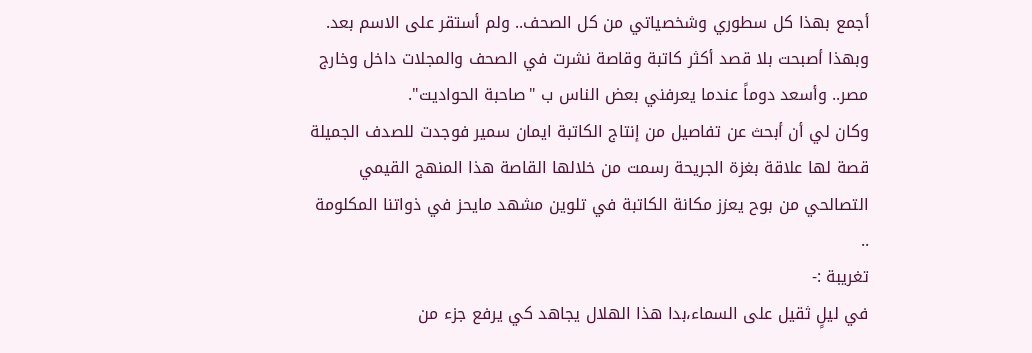أجمع بهذا كل سطوري وشخصياتي من كل الصحف.. ولم أستقر على الاسم بعد.
وبهذا أصبحت بلا قصد أكثر كاتبة وقاصة نشرت في الصحف والمجلات داخل وخارج مصر.. وأسعد دوماً عندما يعرفني بعض الناس ب "صاحبة الحواديت".
وكان لي أن أبحث عن تفاصيل من إنتاج الكاتبة ايمان سمير فوجدت للصدف الجميلة قصة لها علاقة بغزة الجريحة رسمت من خلالها القاصة هذا المنهج القيمي التصالحي من بوح يعزز مكانة الكاتبة في تلوين مشهد مايحز في ذواتنا المكلومة ..
تغريبة :-
في ليلٍ ثقيل على السماء،بدا هذا الهلال يجاهد كي يرفع جزء من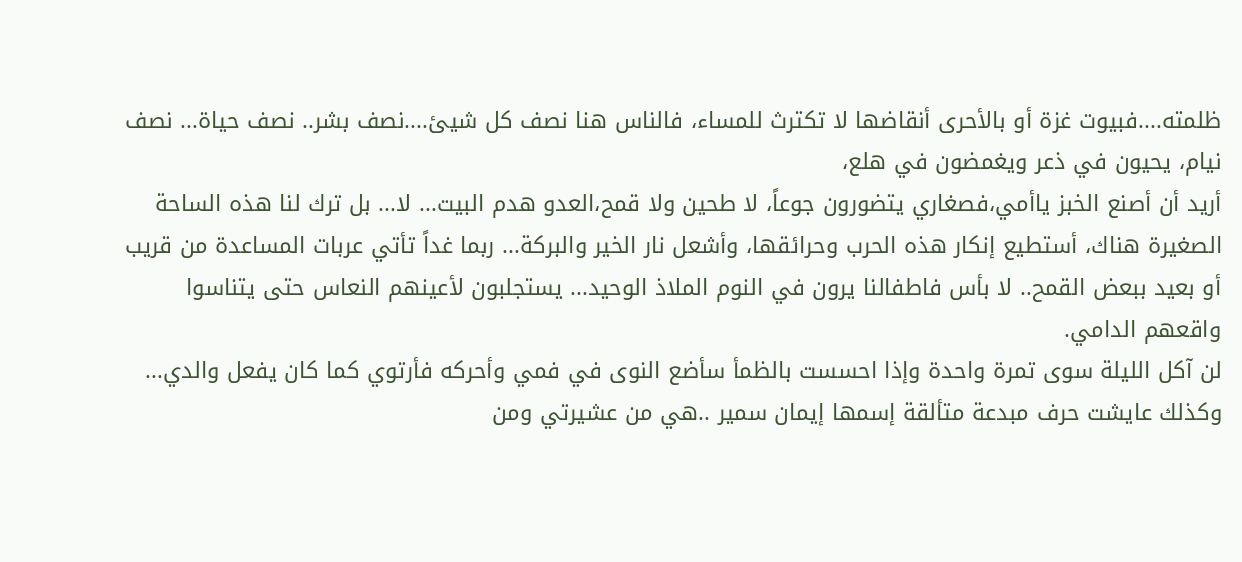ظلمته....فبيوت غزة أو بالأحرى أنقاضها لا تكترث للمساء، فالناس هنا نصف كل شيئ....نصف بشر.. نصف حياة... نصف نيام، يحيون في ذعر ويغمضون في هلع،
أريد أن أصنع الخبز ياأمي،فصغاري يتضورون جوعاً، لا طحين ولا قمح،العدو هدم البيت... لا... بل ترك لنا هذه الساحة الصغيرة هناك، أستطيع إنكار هذه الحرب وحرائقها، وأشعل نار الخير والبركة... ربما غداً تأتي عربات المساعدة من قريب أو بعيد ببعض القمح.. لا بأس فاطفالنا يرون في النوم الملاذ الوحيد... يستجلبون لأعينهم النعاس حتى يتناسوا واقعهم الدامي.
لن آكل الليلة سوى تمرة واحدة وإذا احسست بالظمأ سأضع النوى في فمي وأحركه فأرتوي كما كان يفعل والدي...
وكذلك عايشت حرف مبدعة متألقة إسمها إيمان سمير ..هي من عشيرتي ومن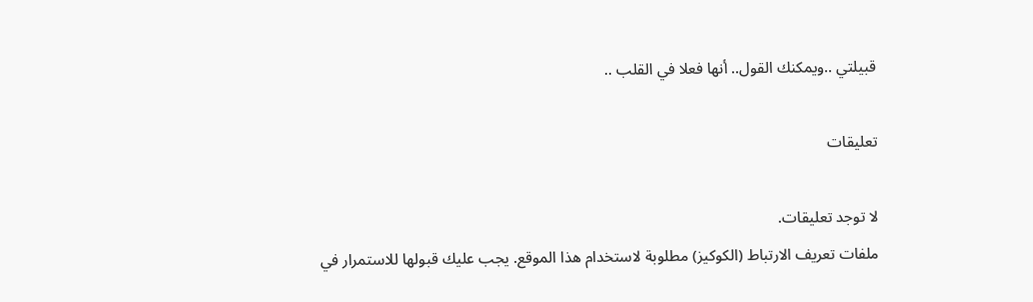قبيلتي ..ويمكنك القول.. أنها فعلا في القلب ..

تعليقات

لا توجد تعليقات.
ملفات تعريف الارتباط (الكوكيز) مطلوبة لاستخدام هذا الموقع. يجب عليك قبولها للاستمرار في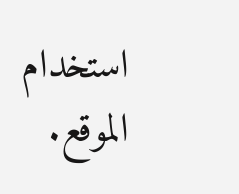استخدام الموقع.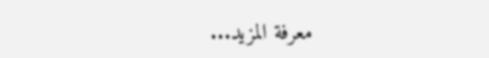معرفة المزيد...